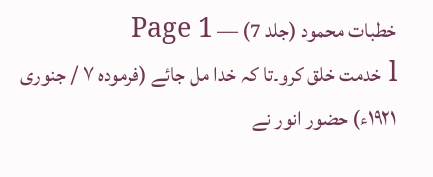خطبات محمود (جلد 7) — Page 1
l خدمت خلق کرو۔تا کہ خدا مل جائے (فرموده ۷ / جنوری ۱۹۲۱ء) حضور انور نے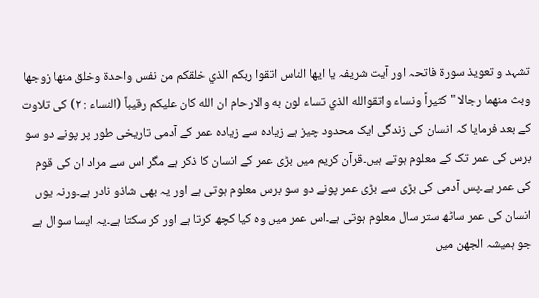تشہد و تعویذ سورۃ فاتحہ اور آیت شریفہ یا ايها الناس اتقوا ربكم الذي خلقكم من نفس واحدة وخلق منها زوجها وبث منهما رجالا " كثيراً ونساء واتقوالله الذي تساء لون به والارحام ان الله كان عليكم رقيباً (النساء : ۲) کی تلاوت کے بعد فرمایا کہ انسان کی زندگی ایک محدود چیز ہے زیادہ سے زیادہ عمر کے آدمی تاریخی طور پر پونے دو سو برس کی عمر تک کے معلوم ہوتے ہیں۔قرآن کریم میں بڑی عمر کے انسان کا ذکر ہے مگر اس سے مراد ان کی قوم کی عمر ہے۔پس آدمی کی بڑی سے بڑی عمر پونے دو سو برس معلوم ہوتی ہے اور یہ بھی شاذو نادر ہے۔ورنہ یوں انسان کی عمر ساٹھ ستر سال معلوم ہوتی ہے۔اس عمر میں وہ کیا کچھ کرتا ہے اور کر سکتا ہے۔یہ ایسا سوال ہے جو ہمیشہ الجھن میں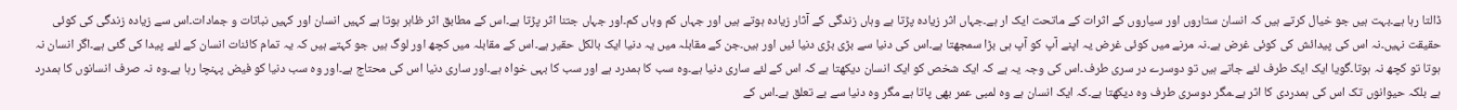ڈالتا رہا ہے۔بہت ہیں جو خیال کرتے ہیں کہ انسان ستاروں اور سیاروں کے اثرات کے ماتحت ایک ار ہے۔جہاں اثر زیادہ پڑتا ہے وہاں زندگی کے آثار زیادہ ہوتے ہیں اور جہاں کم وہاں کم۔اور جہاں جتنا اثر پڑتا ہے۔اس کے مطابق اثر ظاہر ہوتا ہے کہیں انسان اور کہیں نباتات و جمادات۔اس سے زیادہ زندگی کی کوئی حقیقت نہیں۔نہ اس کی پیدائش کی کوئی غرض ہے۔نہ مرنے میں کوئی غرض یہ اپنے آپ کو آپ ہی بڑا سمجھتا ہے۔اس کی دنیا سے بڑی بڑی دنیا ئیں اور ہیں۔جن کے مقابلہ میں یہ دنیا ایک بالکل حقیر ہے۔اس کے مقابلہ میں کچھ اور لوگ ہیں جو کہتے ہیں کہ یہ تمام کائنات انسان کے لئے پیدا کی گئی ہے۔اگر انسان نہ ہوتا تو کچھ نہ ہوتا۔گویا ایک ایک طرف لئے جاتے ہیں تو دوسرے در سری طرف۔اس کی وجہ یہ ہے کہ ایک شخص کو ایک انسان دیکھتا ہے کہ اس کے لئے ساری دنیا ہے۔وہ سب کا ہمدرد ہے اور سب کا بہی خواہ ہے۔اور ساری دنیا اس کی محتاج ہے۔اور وہ سب دنیا کو فیض پہنچا رہا ہے۔وہ نہ صرف انسانوں کا ہمدرد ہے بلکہ حیوانوں تک اس کی ہمدردی کا اثر ہے۔مگر دوسری طرف وہ دیکھتا ہے۔کہ ایک انسان ہے وہ لمبی عمر بھی پاتا ہے مگر وہ دنیا سے بے تعلق ہے۔اس کے